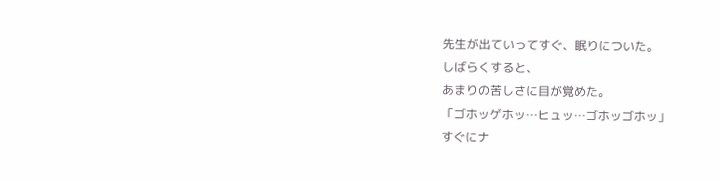先生が出ていってすぐ、眠りについた。
しばらくすると、
あまりの苦しさに目が覚めた。
「ゴホッゲホッ…ヒュッ…ゴホッゴホッ」
すぐにナ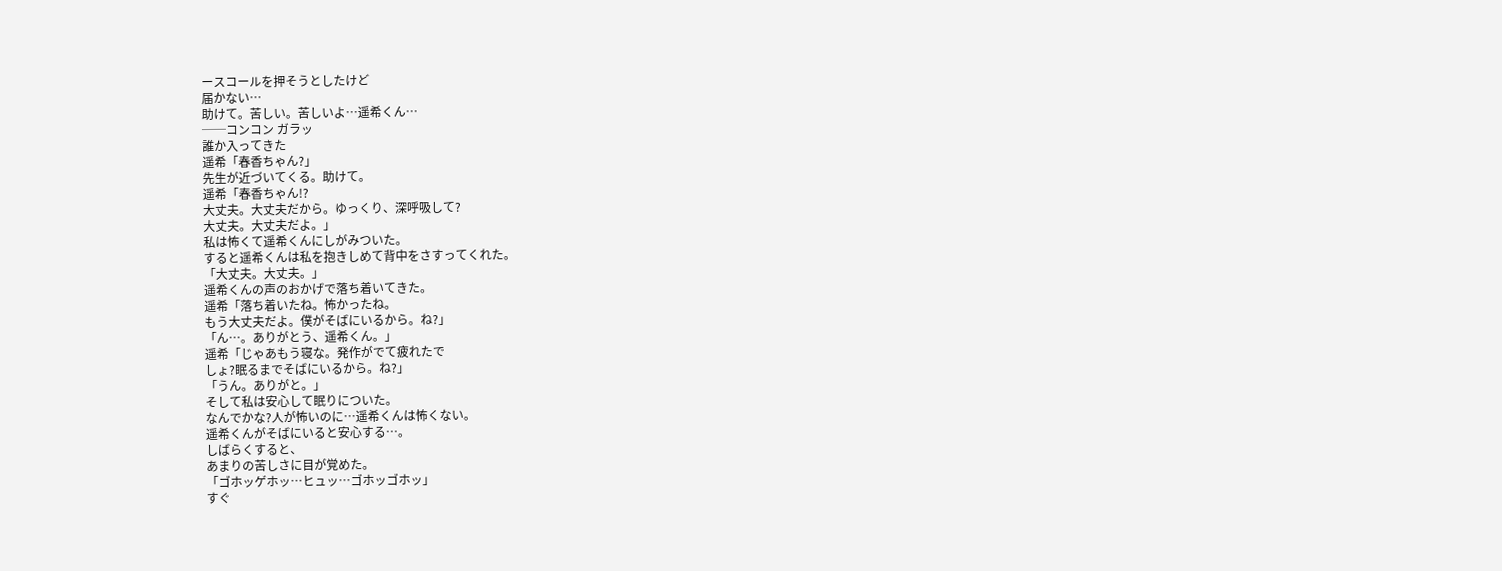ースコールを押そうとしたけど
届かない…
助けて。苦しい。苦しいよ…遥希くん…
──コンコン ガラッ
誰か入ってきた
遥希「春香ちゃん?」
先生が近づいてくる。助けて。
遥希「春香ちゃん!?
大丈夫。大丈夫だから。ゆっくり、深呼吸して?
大丈夫。大丈夫だよ。」
私は怖くて遥希くんにしがみついた。
すると遥希くんは私を抱きしめて背中をさすってくれた。
「大丈夫。大丈夫。」
遥希くんの声のおかげで落ち着いてきた。
遥希「落ち着いたね。怖かったね。
もう大丈夫だよ。僕がそばにいるから。ね?」
「ん…。ありがとう、遥希くん。」
遥希「じゃあもう寝な。発作がでて疲れたで
しょ?眠るまでそばにいるから。ね?」
「うん。ありがと。」
そして私は安心して眠りについた。
なんでかな?人が怖いのに…遥希くんは怖くない。
遥希くんがそばにいると安心する…。
しばらくすると、
あまりの苦しさに目が覚めた。
「ゴホッゲホッ…ヒュッ…ゴホッゴホッ」
すぐ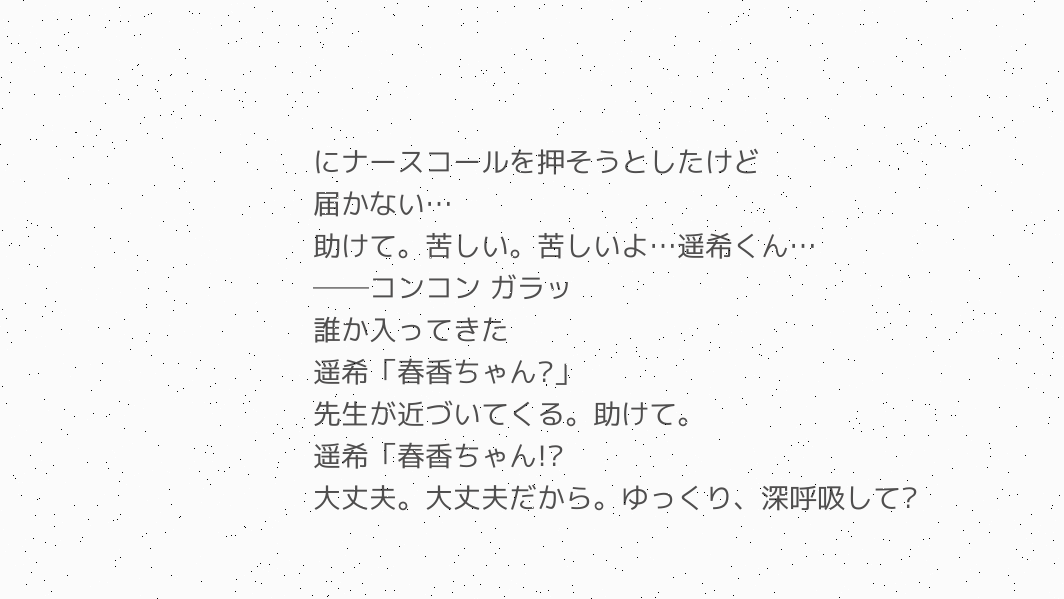にナースコールを押そうとしたけど
届かない…
助けて。苦しい。苦しいよ…遥希くん…
──コンコン ガラッ
誰か入ってきた
遥希「春香ちゃん?」
先生が近づいてくる。助けて。
遥希「春香ちゃん!?
大丈夫。大丈夫だから。ゆっくり、深呼吸して?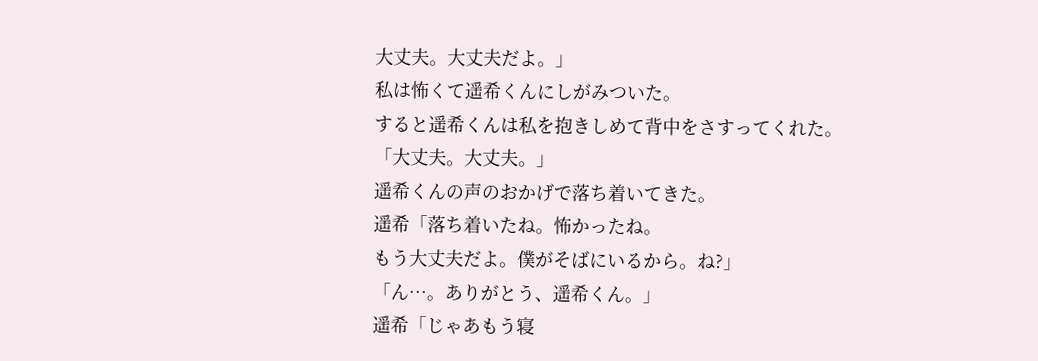大丈夫。大丈夫だよ。」
私は怖くて遥希くんにしがみついた。
すると遥希くんは私を抱きしめて背中をさすってくれた。
「大丈夫。大丈夫。」
遥希くんの声のおかげで落ち着いてきた。
遥希「落ち着いたね。怖かったね。
もう大丈夫だよ。僕がそばにいるから。ね?」
「ん…。ありがとう、遥希くん。」
遥希「じゃあもう寝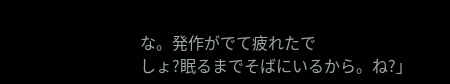な。発作がでて疲れたで
しょ?眠るまでそばにいるから。ね?」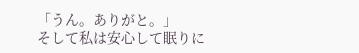「うん。ありがと。」
そして私は安心して眠りに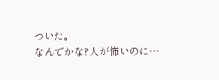ついた。
なんでかな?人が怖いのに…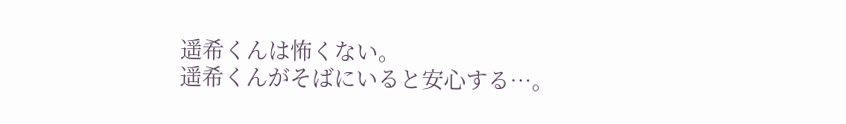遥希くんは怖くない。
遥希くんがそばにいると安心する…。